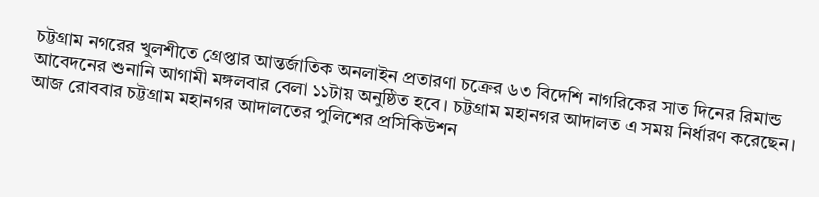চট্টগ্রাম নগরের খুলশীতে গ্রেপ্তার আন্তর্জাতিক অনলাইন প্রতারণা চক্রের ৬৩ বিদেশি নাগরিকের সাত দিনের রিমান্ড আবেদনের শুনানি আগামী মঙ্গলবার বেলা ১১টায় অনুষ্ঠিত হবে। চট্টগ্রাম মহানগর আদালত এ সময় নির্ধারণ করেছেন।
আজ রোববার চট্টগ্রাম মহানগর আদালতের পুলিশের প্রসিকিউশন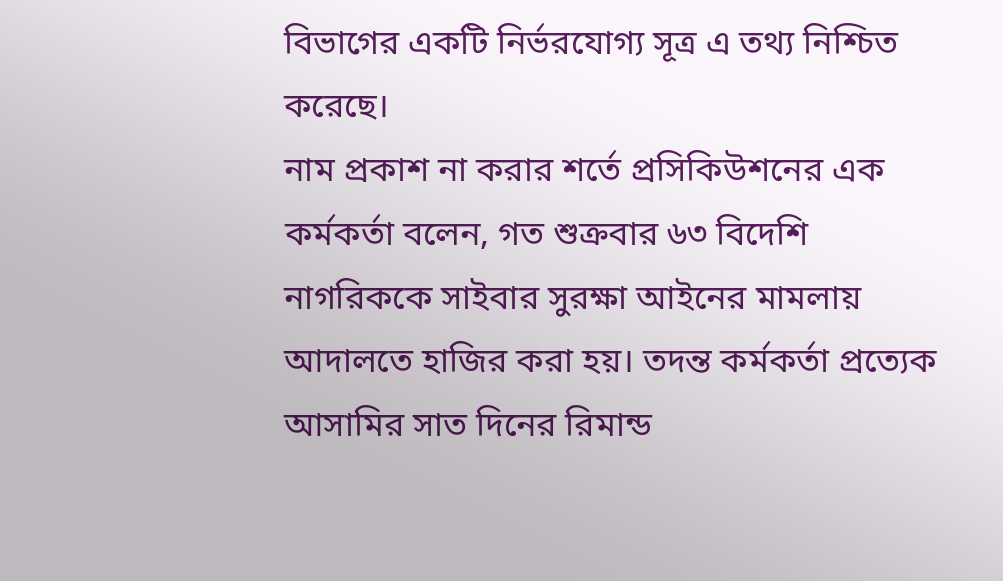বিভাগের একটি নির্ভরযোগ্য সূত্র এ তথ্য নিশ্চিত করেছে।
নাম প্রকাশ না করার শর্তে প্রসিকিউশনের এক কর্মকর্তা বলেন, গত শুক্রবার ৬৩ বিদেশি নাগরিককে সাইবার সুরক্ষা আইনের মামলায় আদালতে হাজির করা হয়। তদন্ত কর্মকর্তা প্রত্যেক আসামির সাত দিনের রিমান্ড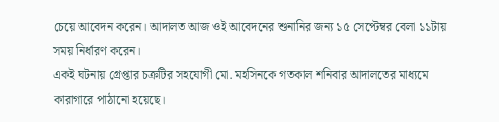চেয়ে আবেদন করেন। আদালত আজ ওই আবেদনের শুনানির জন্য ১৫ সেপ্টেম্বর বেলা ১১টায় সময় নির্ধারণ করেন।
একই ঘটনায় গ্রেপ্তার চক্রটির সহযোগী মো. মহসিনকে গতকাল শনিবার আদালতের মাধ্যমে কারাগারে পাঠানো হয়েছে।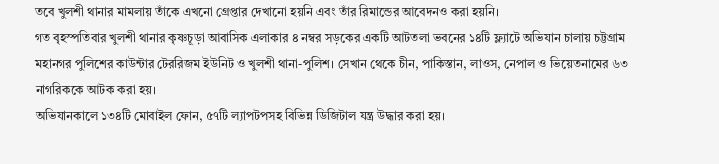তবে খুলশী থানার মামলায় তাঁকে এখনো গ্রেপ্তার দেখানো হয়নি এবং তাঁর রিমান্ডের আবেদনও করা হয়নি।
গত বৃহস্পতিবার খুলশী থানার কৃষ্ণচূড়া আবাসিক এলাকার ৪ নম্বর সড়কের একটি আটতলা ভবনের ১৪টি ফ্ল্যাটে অভিযান চালায় চট্টগ্রাম মহানগর পুলিশের কাউন্টার টেররিজম ইউনিট ও খুলশী থানা-পুলিশ। সেখান থেকে চীন, পাকিস্তান, লাওস, নেপাল ও ভিয়েতনামের ৬৩ নাগরিককে আটক করা হয়।
অভিযানকালে ১৩৪টি মোবাইল ফোন, ৫৭টি ল্যাপটপসহ বিভিন্ন ডিজিটাল যন্ত্র উদ্ধার করা হয়।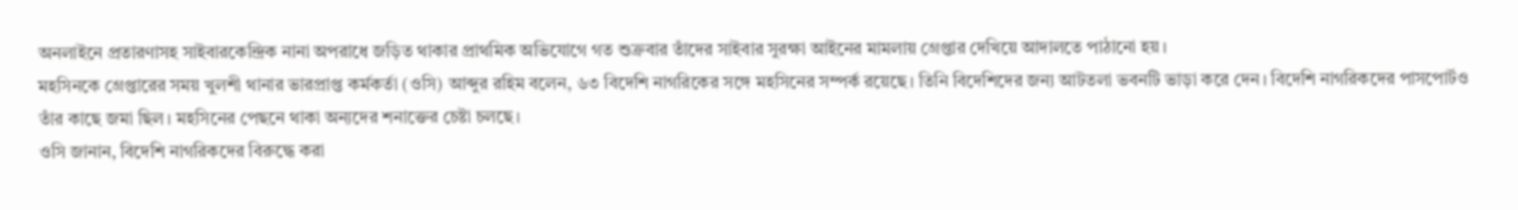অনলাইনে প্রতারণাসহ সাইবারকেন্দ্রিক নানা অপরাধে জড়িত থাকার প্রাথমিক অভিযোগে গত শুক্রবার তাঁদের সাইবার সুরক্ষা আইনের মামলায় গ্রেপ্তার দেখিয়ে আদালতে পাঠানো হয়।
মহসিনকে গ্রেপ্তারের সময় খুলশী থানার ভারপ্রাপ্ত কর্মকর্তা (ওসি) আব্দুর রহিম বলেন, ৬৩ বিদেশি নাগরিকের সঙ্গে মহসিনের সম্পর্ক রয়েছে। তিনি বিদেশিদের জন্য আটতলা ভবনটি ভাড়া করে দেন। বিদেশি নাগরিকদের পাসপোর্টও তাঁর কাছে জমা ছিল। মহসিনের পেছনে থাকা অন্যদের শনাক্তের চেষ্টা চলছে।
ওসি জানান, বিদেশি নাগরিকদের বিরুদ্ধে করা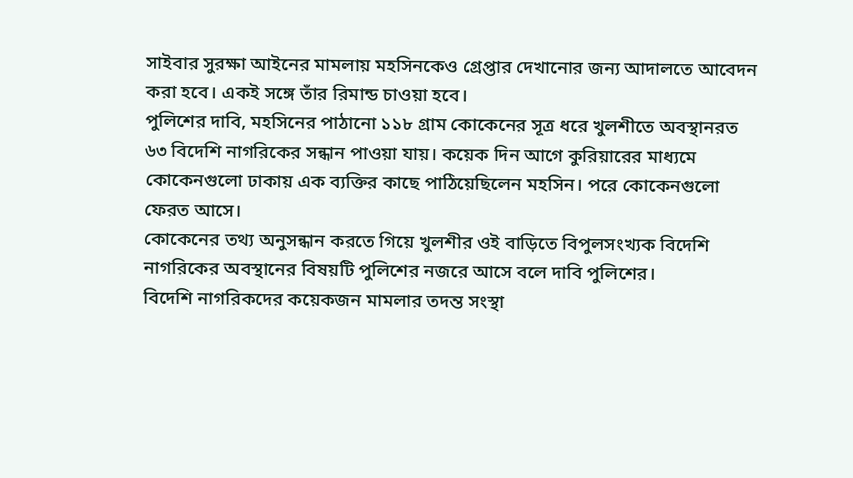সাইবার সুরক্ষা আইনের মামলায় মহসিনকেও গ্রেপ্তার দেখানোর জন্য আদালতে আবেদন করা হবে। একই সঙ্গে তাঁর রিমান্ড চাওয়া হবে।
পুলিশের দাবি, মহসিনের পাঠানো ১১৮ গ্রাম কোকেনের সূত্র ধরে খুলশীতে অবস্থানরত ৬৩ বিদেশি নাগরিকের সন্ধান পাওয়া যায়। কয়েক দিন আগে কুরিয়ারের মাধ্যমে কোকেনগুলো ঢাকায় এক ব্যক্তির কাছে পাঠিয়েছিলেন মহসিন। পরে কোকেনগুলো ফেরত আসে।
কোকেনের তথ্য অনুসন্ধান করতে গিয়ে খুলশীর ওই বাড়িতে বিপুলসংখ্যক বিদেশি নাগরিকের অবস্থানের বিষয়টি পুলিশের নজরে আসে বলে দাবি পুলিশের।
বিদেশি নাগরিকদের কয়েকজন মামলার তদন্ত সংস্থা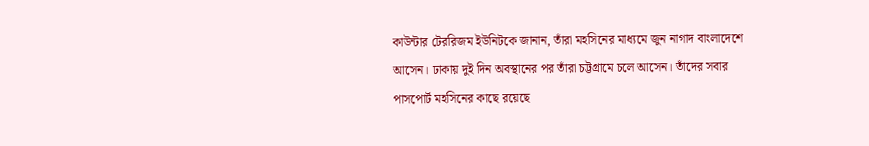কাউন্টার টেররিজম ইউনিটকে জানান, তাঁরা মহসিনের মাধ্যমে জুন নাগাদ বাংলাদেশে আসেন। ঢাকায় দুই দিন অবস্থানের পর তাঁরা চট্টগ্রামে চলে আসেন। তাঁদের সবার পাসপোর্ট মহসিনের কাছে রয়েছে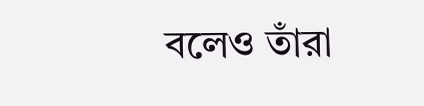বলেও তাঁরা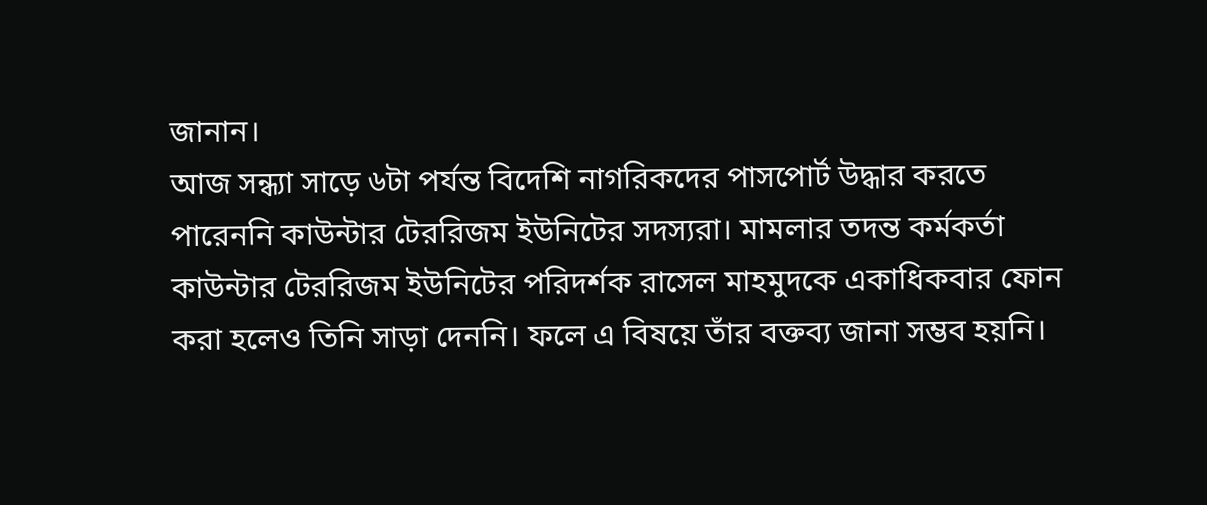জানান।
আজ সন্ধ্যা সাড়ে ৬টা পর্যন্ত বিদেশি নাগরিকদের পাসপোর্ট উদ্ধার করতে পারেননি কাউন্টার টেররিজম ইউনিটের সদস্যরা। মামলার তদন্ত কর্মকর্তা কাউন্টার টেররিজম ইউনিটের পরিদর্শক রাসেল মাহমুদকে একাধিকবার ফোন করা হলেও তিনি সাড়া দেননি। ফলে এ বিষয়ে তাঁর বক্তব্য জানা সম্ভব হয়নি।